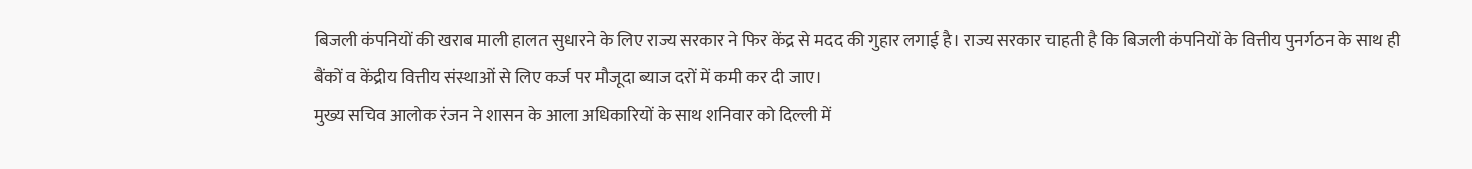बिजली कंपनियों की खराब माली हालत सुधारने के लिए राज्य सरकार ने फिर केंद्र से मदद की गुहार लगाई है। राज्य सरकार चाहती है कि बिजली कंपनियों के वित्तीय पुनर्गठन के साथ ही बैंकों व केंद्रीय वित्तीय संस्थाओं से लिए कर्ज पर मौजूदा ब्याज दरों में कमी कर दी जाए।
मुख्य सचिव आलोक रंजन ने शासन के आला अधिकारियों के साथ शनिवार को दिल्ली में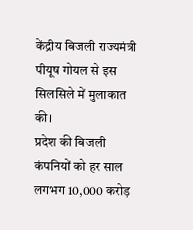केंद्रीय बिजली राज्यमंत्री पीयूष गोयल से इस सिलसिले में मुलाकात की।
प्रदेश की बिजली कंपनियों को हर साल लगभग 10,000 करोड़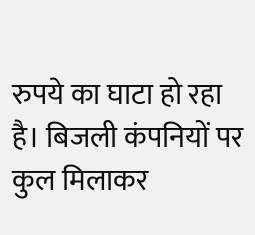रुपये का घाटा हो रहा है। बिजली कंपनियों पर कुल मिलाकर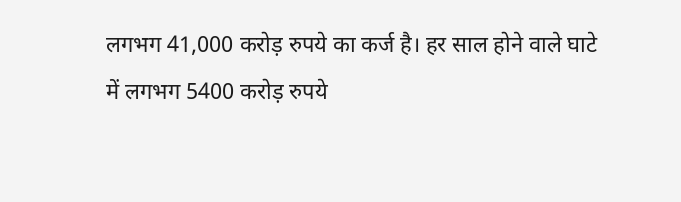लगभग 41,000 करोड़ रुपये का कर्ज है। हर साल होने वाले घाटे में लगभग 5400 करोड़ रुपये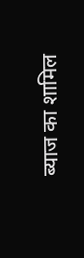ब्याज का शामिल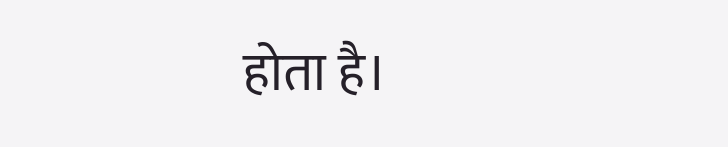होता है।